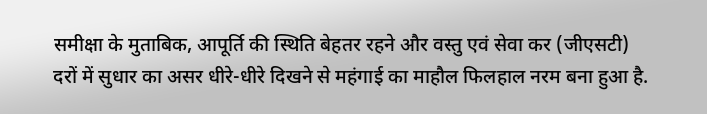समीक्षा के मुताबिक, आपूर्ति की स्थिति बेहतर रहने और वस्तु एवं सेवा कर (जीएसटी) दरों में सुधार का असर धीरे-धीरे दिखने से महंगाई का माहौल फिलहाल नरम बना हुआ है.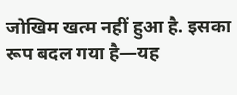जोखिम खत्म नहीं हुआ है. इसका रूप बदल गया है—यह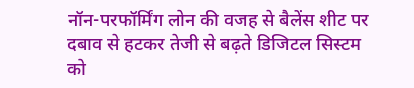नॉन-परफॉर्मिंग लोन की वजह से बैलेंस शीट पर दबाव से हटकर तेजी से बढ़ते डिजिटल सिस्टम को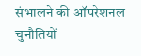संभालने की ऑपरेशनल चुनौतियों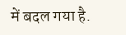में बदल गया है.